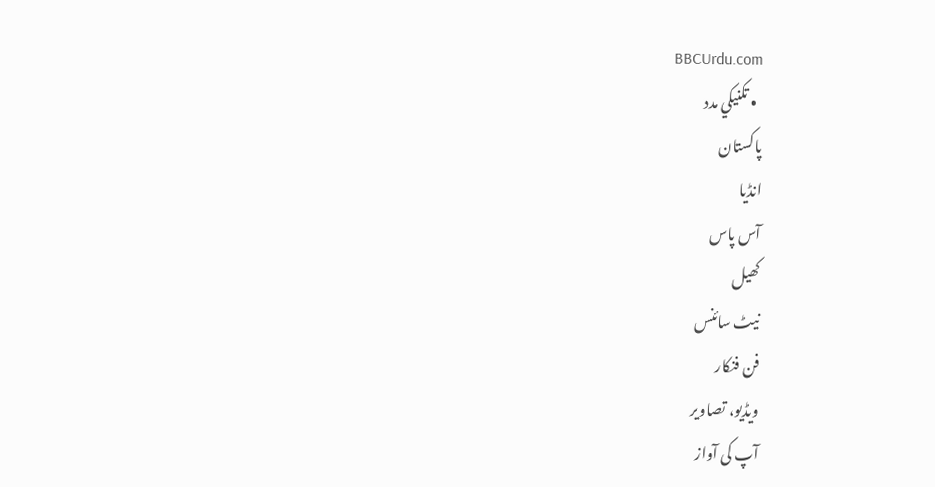BBCUrdu.com
  • تکنيکي مدد
پاکستان
انڈیا
آس پاس
کھیل
نیٹ سائنس
فن فنکار
ویڈیو، تصاویر
آپ کی آواز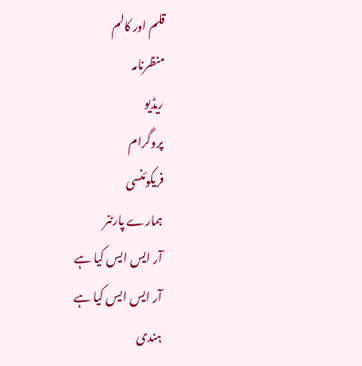قلم اور کالم
منظرنامہ
ریڈیو
پروگرام
فریکوئنسی
ہمارے پارٹنر
آر ایس ایس کیا ہے
آر ایس ایس کیا ہے
ہندی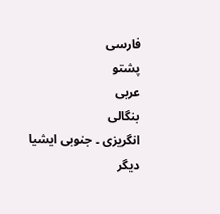فارسی
پشتو
عربی
بنگالی
انگریزی ۔ جنوبی ایشیا
دیگر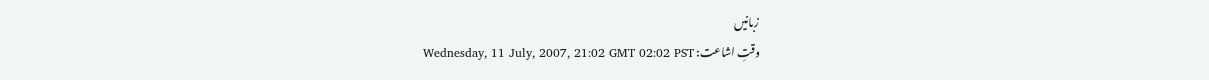زبانیں
وقتِ اشاعت: Wednesday, 11 July, 2007, 21:02 GMT 02:02 PST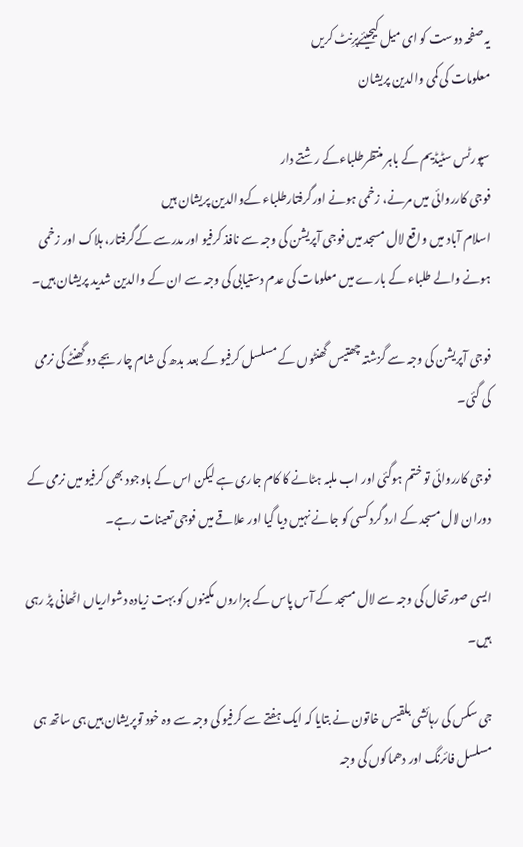یہ صفحہ دوست کو ای میل کیجیئےپرِنٹ کریں
معلومات کی کمی والدین پریشان

سپورٹس سٹیڈیم کے باہر منتظرطلباءکے رشتے دار
فوجی کارروائی میں مرنے، زخمی ہونے اورگرفتارطلباء کےوالدین پریشان ہیں
اسلام آباد میں واقع لال مسجد میں فوجی آپریشن کی وجہ سے نافذ کرفیو اور مدرسے کےگرفتار، ہلاک اور زخمی ہونے والے طلباء کے بارے میں معلومات کی عدم دستیابی کی وجہ سے ان کے والدین شدید پریشان ہیں۔

فوجی آپریشن کی وجہ سے گزشتہ چھتیس گھنٹوں کے مسلسل کرفیو کے بعد بدھ کی شام چار بجے دو گھنٹے کی نرمی کی گئی۔

فوجی کارروائی تو ختم ہوگئی اور اب ملبہ ہٹانے کا کام جاری ہے لیکن اس کے باوجود بھی کرفیو میں نرمی کے دوران لال مسجد کے ارد گرد کسی کو جانے نہیں دیا گیا اور علاقے میں فوجی تعینات رہے۔

ایسی صورتحال کی وجہ سے لال مسجد کے آس پاس کے ہزاروں مکینوں کو بہت زیادہ دشواریاں اٹھانی پڑ رہی ہیں۔

جی سکس کی رہائشی بلقیس خاتون نے بتایا کہ ایک ہفتے سے کرفیو کی وجہ سے وہ خود توپریشان ہیں ہی ساتھ ہی مسلسل فائرنگ اور دھماکوں کی وجہ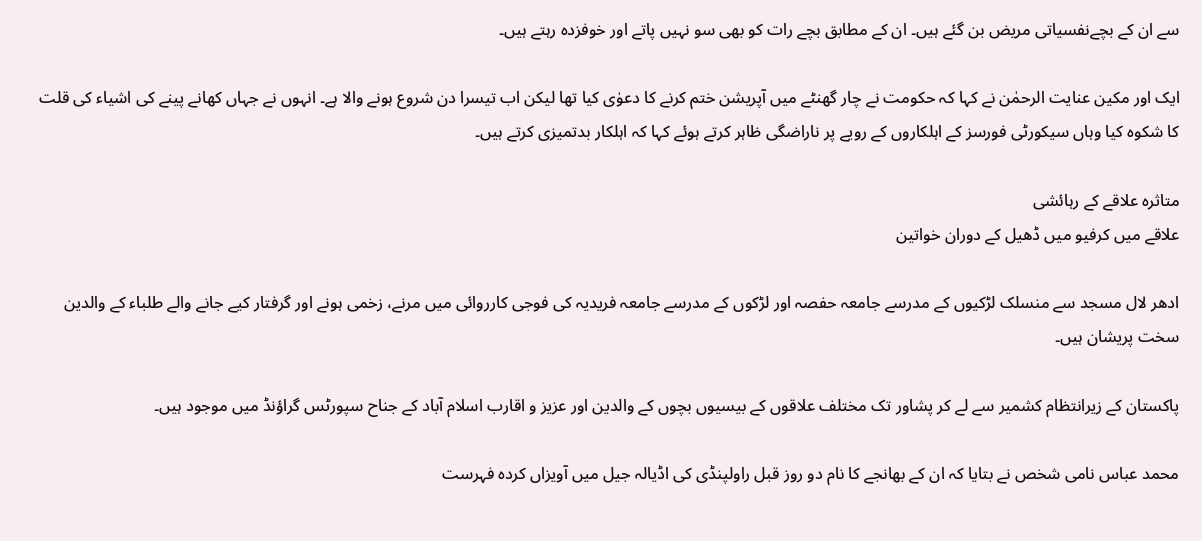سے ان کے بچےنفسیاتی مریض بن گئے ہیں۔ ان کے مطابق بچے رات کو بھی سو نہیں پاتے اور خوفزدہ رہتے ہیں۔

ایک اور مکین عنایت الرحمٰن نے کہا کہ حکومت نے چار گھنٹے میں آپریشن ختم کرنے کا دعوٰی کیا تھا لیکن اب تیسرا دن شروع ہونے والا ہے۔ انہوں نے جہاں کھانے پینے کی اشیاء کی قلت کا شکوہ کیا وہاں سیکورٹی فورسز کے اہلکاروں کے رویے پر ناراضگی ظاہر کرتے ہوئے کہا کہ اہلکار بدتمیزی کرتے ہیں۔

متاثرہ علاقے کے رہائشی
علاقے میں کرفیو میں ڈھیل کے دوران خواتین

ادھر لال مسجد سے منسلک لڑکیوں کے مدرسے جامعہ حفصہ اور لڑکوں کے مدرسے جامعہ فریدیہ کی فوجی کارروائی میں مرنے، زخمی ہونے اور گرفتار کیے جانے والے طلباء کے والدین سخت پریشان ہیں۔

پاکستان کے زیرانتظام کشمیر سے لے کر پشاور تک مختلف علاقوں کے بیسیوں بچوں کے والدین اور عزیز و اقارب اسلام آباد کے جناح سپورٹس گراؤنڈ میں موجود ہیں۔

محمد عباس نامی شخص نے بتایا کہ ان کے بھانجے کا نام دو روز قبل راولپنڈی کی اڈیالہ جیل میں آویزاں کردہ فہرست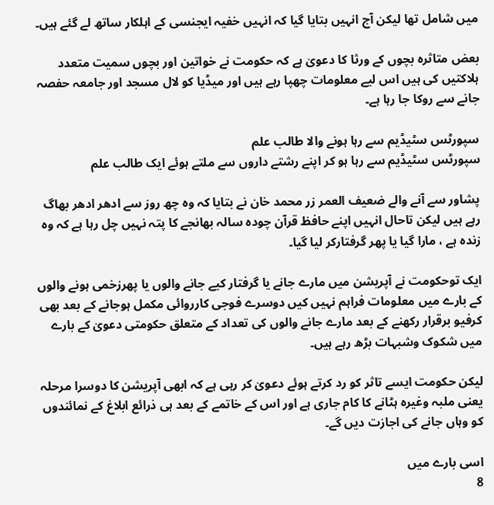میں شامل تھا لیکن آج انہیں بتایا گیا کہ انہیں خفیہ ایجنسی کے اہلکار ساتھ لے گئے ہیں۔

بعض متاثرہ بچوں کے ورثا کا دعویٰ ہے کہ حکومت نے خواتین اور بچوں سمیت متعدد ہلاکتیں کی ہیں اس لیے معلومات چھپا رہے ہیں اور میڈیا کو لال مسجد اور جامعہ حفصہ جانے سے روکا جا رہا ہے۔

سپورٹس سٹیڈیم سے رہا ہونے والا طالب علم
سپورٹس سٹیڈیم سے رہا ہو کر اپنے رشتے داروں سے ملتے ہوئے ایک طالب علم

پشاور سے آنے والے ضعیف العمر زر محمد خان نے بتایا کہ وہ چھ روز سے ادھر ادھر بھاگ رہے ہیں لیکن تاحال انہیں اپنے حافظ قرآن چودہ سالہ بھانجے کا پتہ نہیں چل رہا ہے کہ وہ زندہ ہے ، مارا گیا یا پھر گرفتارکر لیا گیا۔

ایک توحکومت نے آپریشن میں مارے جانے یا گرفتار کیے جانے والوں یا پھرزخمی ہونے والوں کے بارے میں معلومات فراہم نہیں کیں دوسرے فوجی کارروائی مکمل ہوجانے کے بعد بھی کرفیو برقرار رکھنے کے بعد مارے جانے والوں کی تعداد کے متعلق حکومتی دعویٰ کے بارے میں شکوک وشبہات بڑھ رہے ہیں۔

لیکن حکومت ایسے تاثر کو رد کرتے ہوئے دعویٰ کر رہی ہے کہ ابھی آپریشن کا دوسرا مرحلہ یعنی ملبہ وغیرہ ہٹانے کا کام جاری ہے اور اس کے خاتمے کے بعد ہی ذرائع ابلاغ کے نمائندوں کو وہاں جانے کی اجازت دیں گے۔

اسی بارے میں
8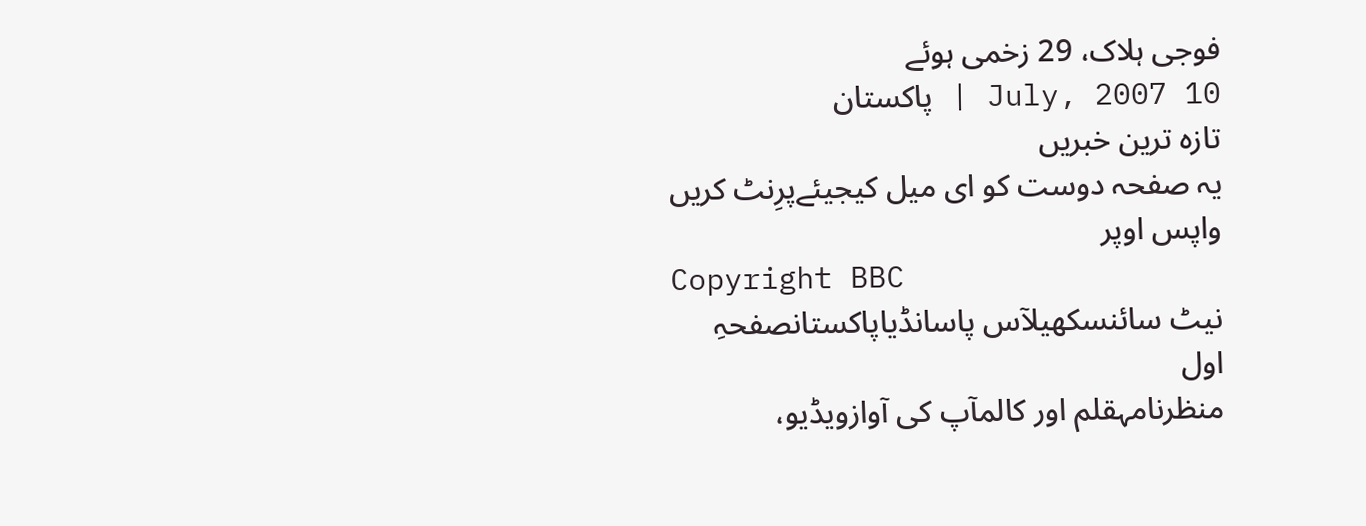فوجی ہلاک، 29 زخمی ہوئے
10 July, 2007 | پاکستان
تازہ ترین خبریں
یہ صفحہ دوست کو ای میل کیجیئےپرِنٹ کریں
واپس اوپر
Copyright BBC
نیٹ سائنسکھیلآس پاسانڈیاپاکستانصفحہِ اول
منظرنامہقلم اور کالمآپ کی آوازویڈیو،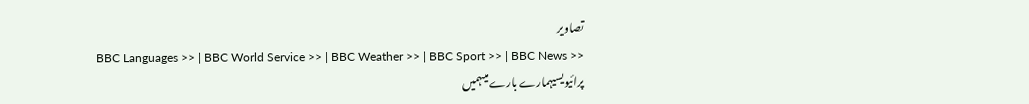تصاویر
BBC Languages >> | BBC World Service >> | BBC Weather >> | BBC Sport >> | BBC News >>
پرائیویسیہمارے بارے میںہمیں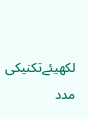لکھیئےتکنیکی مدد